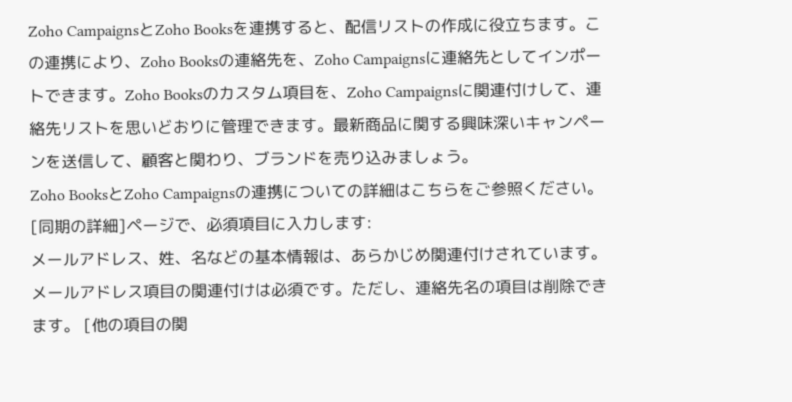Zoho CampaignsとZoho Booksを連携すると、配信リストの作成に役立ちます。この連携により、Zoho Booksの連絡先を、Zoho Campaignsに連絡先としてインポートできます。Zoho Booksのカスタム項目を、Zoho Campaignsに関連付けして、連絡先リストを思いどおりに管理できます。最新商品に関する興味深いキャンペーンを送信して、顧客と関わり、ブランドを売り込みましょう。
Zoho BooksとZoho Campaignsの連携についての詳細はこちらをご参照ください。
[同期の詳細]ページで、必須項目に入力します:
メールアドレス、姓、名などの基本情報は、あらかじめ関連付けされています。メールアドレス項目の関連付けは必須です。ただし、連絡先名の項目は削除できます。 [他の項目の関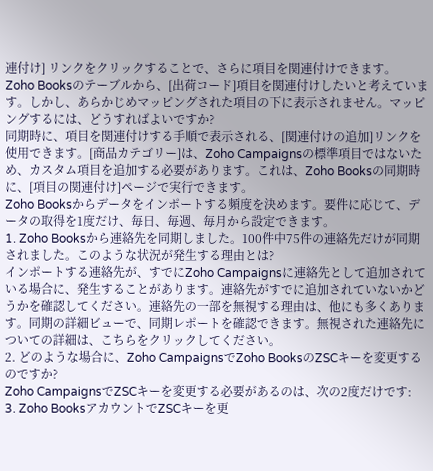連付け] リンクをクリックすることで、さらに項目を関連付けできます。
Zoho Booksのテーブルから、[出荷コード]項目を関連付けしたいと考えています。しかし、あらかじめマッピングされた項目の下に表示されません。マッピングするには、どうすればよいですか?
同期時に、項目を関連付けする手順で表示される、[関連付けの追加]リンクを使用できます。[商品カテゴリー]は、Zoho Campaignsの標準項目ではないため、カスタム項目を追加する必要があります。これは、Zoho Booksの同期時に、[項目の関連付け]ページで実行できます。
Zoho Booksからデータをインポートする頻度を決めます。要件に応じて、データの取得を1度だけ、毎日、毎週、毎月から設定できます。
1. Zoho Booksから連絡先を同期しました。100件中75件の連絡先だけが同期されました。このような状況が発生する理由とは?
インポートする連絡先が、すでにZoho Campaignsに連絡先として追加されている場合に、発生することがあります。連絡先がすでに追加されていないかどうかを確認してください。連絡先の一部を無視する理由は、他にも多くあります。同期の詳細ビューで、同期レポートを確認できます。無視された連絡先についての詳細は、こちらをクリックしてください。
2. どのような場合に、Zoho CampaignsでZoho BooksのZSCキーを変更するのですか?
Zoho CampaignsでZSCキーを変更する必要があるのは、次の2度だけです:
3. Zoho BooksアカウントでZSCキーを更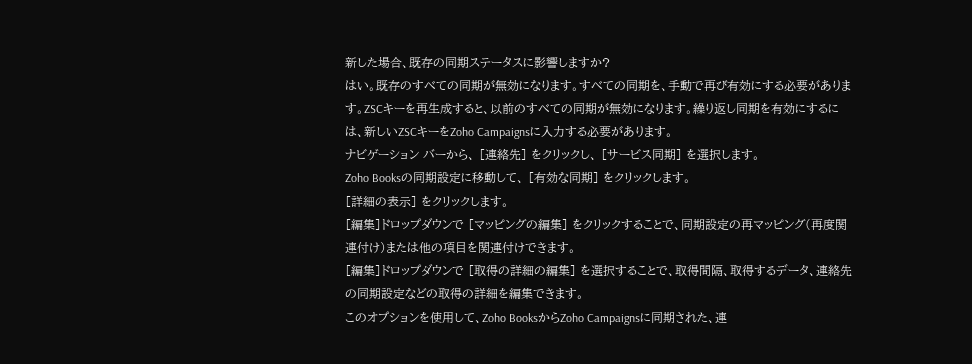新した場合、既存の同期ステータスに影響しますか?
はい。既存のすべての同期が無効になります。すべての同期を、手動で再び有効にする必要があります。ZSCキーを再生成すると、以前のすべての同期が無効になります。繰り返し同期を有効にするには、新しいZSCキーをZoho Campaignsに入力する必要があります。
ナビゲーション バーから、 [連絡先] をクリックし、 [サービス同期] を選択します。
Zoho Booksの同期設定に移動して、 [有効な同期] をクリックします。
[詳細の表示] をクリックします。
[編集]ドロップダウンで [マッピングの編集] をクリックすることで、同期設定の再マッピング(再度関連付け)または他の項目を関連付けできます。
[編集]ドロップダウンで [取得の詳細の編集] を選択することで、取得間隔、取得するデータ、連絡先の同期設定などの取得の詳細を編集できます。
このオプションを使用して、Zoho BooksからZoho Campaignsに同期された、連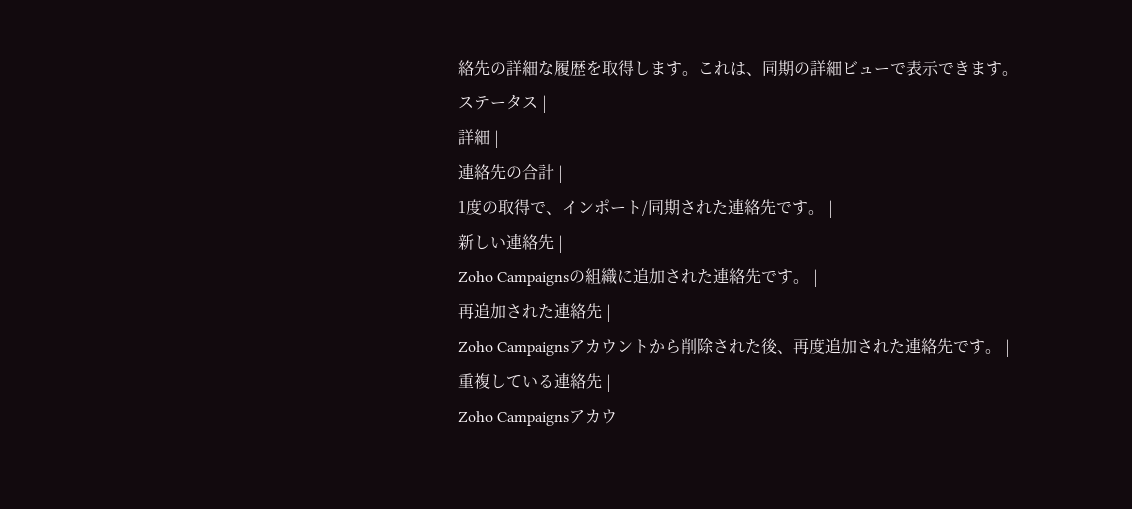絡先の詳細な履歴を取得します。これは、同期の詳細ビューで表示できます。
ステータス |
詳細 |
連絡先の合計 |
1度の取得で、インポート/同期された連絡先です。 |
新しい連絡先 |
Zoho Campaignsの組織に追加された連絡先です。 |
再追加された連絡先 |
Zoho Campaignsアカウントから削除された後、再度追加された連絡先です。 |
重複している連絡先 |
Zoho Campaignsアカウ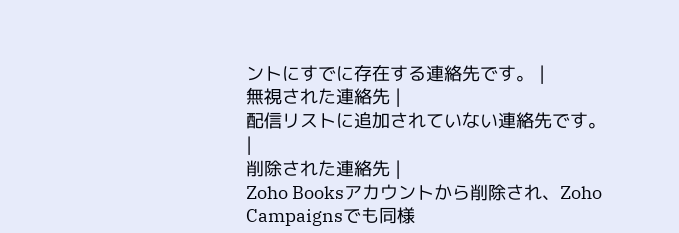ントにすでに存在する連絡先です。 |
無視された連絡先 |
配信リストに追加されていない連絡先です。 |
削除された連絡先 |
Zoho Booksアカウントから削除され、Zoho Campaignsでも同様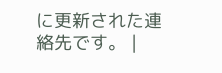に更新された連絡先です。 |